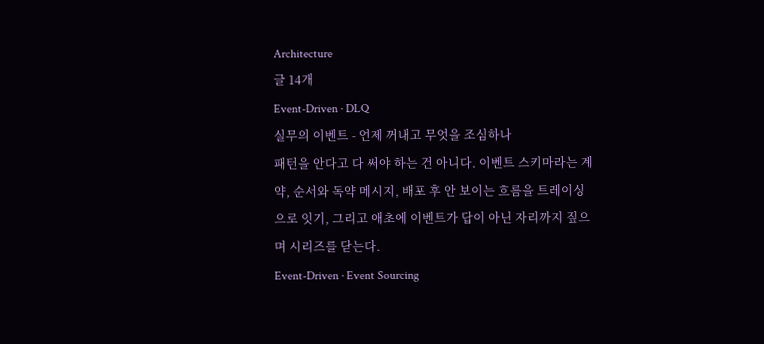Architecture
글 14개
Event-Driven · DLQ
실무의 이벤트 - 언제 꺼내고 무엇을 조심하나
패턴을 안다고 다 써야 하는 건 아니다. 이벤트 스키마라는 계약, 순서와 독약 메시지, 배포 후 안 보이는 흐름을 트레이싱으로 잇기, 그리고 애초에 이벤트가 답이 아닌 자리까지 짚으며 시리즈를 닫는다.
Event-Driven · Event Sourcing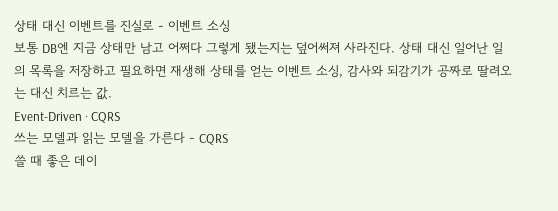상태 대신 이벤트를 진실로 - 이벤트 소싱
보통 DB엔 지금 상태만 남고 어쩌다 그렇게 됐는지는 덮어써져 사라진다. 상태 대신 일어난 일의 목록을 저장하고 필요하면 재생해 상태를 얻는 이벤트 소싱, 감사와 되감기가 공짜로 딸려오는 대신 치르는 값.
Event-Driven · CQRS
쓰는 모델과 읽는 모델을 가른다 - CQRS
쓸 때 좋은 데이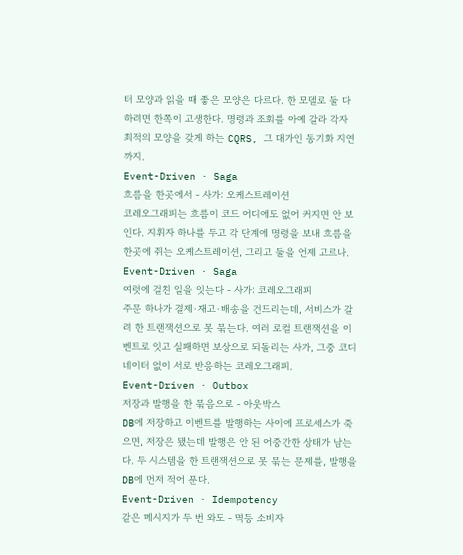터 모양과 읽을 때 좋은 모양은 다르다. 한 모델로 둘 다 하려면 한쪽이 고생한다. 명령과 조회를 아예 갈라 각자 최적의 모양을 갖게 하는 CQRS, 그 대가인 동기화 지연까지.
Event-Driven · Saga
흐름을 한곳에서 - 사가: 오케스트레이션
코레오그래피는 흐름이 코드 어디에도 없어 커지면 안 보인다. 지휘자 하나를 두고 각 단계에 명령을 보내 흐름을 한곳에 쥐는 오케스트레이션, 그리고 둘을 언제 고르나.
Event-Driven · Saga
여럿에 걸친 일을 잇는다 - 사가: 코레오그래피
주문 하나가 결제·재고·배송을 건드리는데, 서비스가 갈려 한 트랜잭션으로 못 묶는다. 여러 로컬 트랜잭션을 이벤트로 잇고 실패하면 보상으로 되돌리는 사가, 그중 코디네이터 없이 서로 반응하는 코레오그래피.
Event-Driven · Outbox
저장과 발행을 한 묶음으로 - 아웃박스
DB에 저장하고 이벤트를 발행하는 사이에 프로세스가 죽으면, 저장은 됐는데 발행은 안 된 어중간한 상태가 남는다. 두 시스템을 한 트랜잭션으로 못 묶는 문제를, 발행을 DB에 먼저 적어 푼다.
Event-Driven · Idempotency
같은 메시지가 두 번 와도 - 멱등 소비자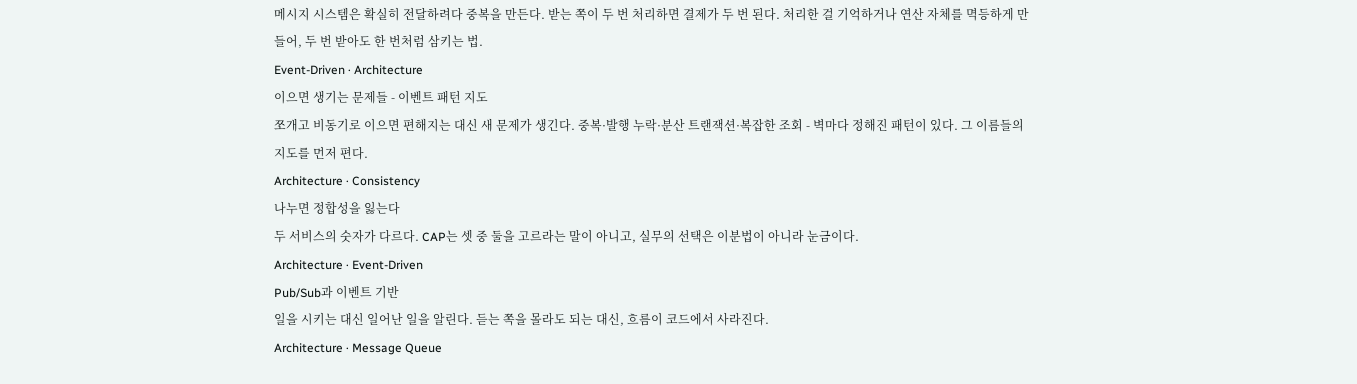메시지 시스템은 확실히 전달하려다 중복을 만든다. 받는 쪽이 두 번 처리하면 결제가 두 번 된다. 처리한 걸 기억하거나 연산 자체를 멱등하게 만들어, 두 번 받아도 한 번처럼 삼키는 법.
Event-Driven · Architecture
이으면 생기는 문제들 - 이벤트 패턴 지도
쪼개고 비동기로 이으면 편해지는 대신 새 문제가 생긴다. 중복·발행 누락·분산 트랜잭션·복잡한 조회 - 벽마다 정해진 패턴이 있다. 그 이름들의 지도를 먼저 편다.
Architecture · Consistency
나누면 정합성을 잃는다
두 서비스의 숫자가 다르다. CAP는 셋 중 둘을 고르라는 말이 아니고, 실무의 선택은 이분법이 아니라 눈금이다.
Architecture · Event-Driven
Pub/Sub과 이벤트 기반
일을 시키는 대신 일어난 일을 알린다. 듣는 쪽을 몰라도 되는 대신, 흐름이 코드에서 사라진다.
Architecture · Message Queue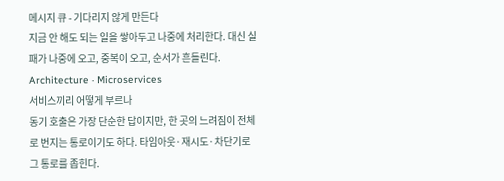메시지 큐 - 기다리지 않게 만든다
지금 안 해도 되는 일을 쌓아두고 나중에 처리한다. 대신 실패가 나중에 오고, 중복이 오고, 순서가 흔들린다.
Architecture · Microservices
서비스끼리 어떻게 부르나
동기 호출은 가장 단순한 답이지만, 한 곳의 느려짐이 전체로 번지는 통로이기도 하다. 타임아웃·재시도·차단기로 그 통로를 좁힌다.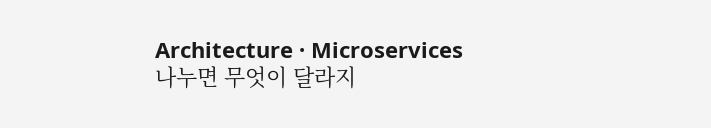Architecture · Microservices
나누면 무엇이 달라지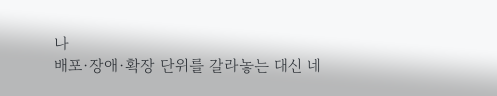나
배포·장애·확장 단위를 갈라놓는 대신 네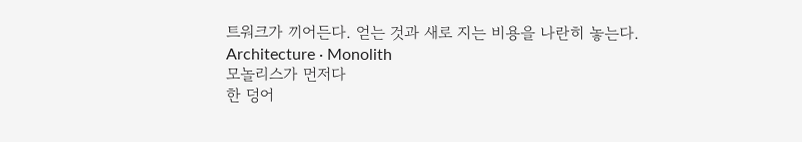트워크가 끼어든다. 얻는 것과 새로 지는 비용을 나란히 놓는다.
Architecture · Monolith
모놀리스가 먼저다
한 덩어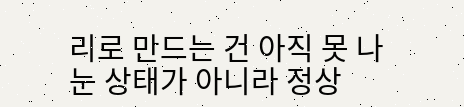리로 만드는 건 아직 못 나눈 상태가 아니라 정상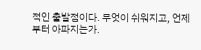적인 출발점이다. 무엇이 쉬워지고, 언제부터 아파지는가.